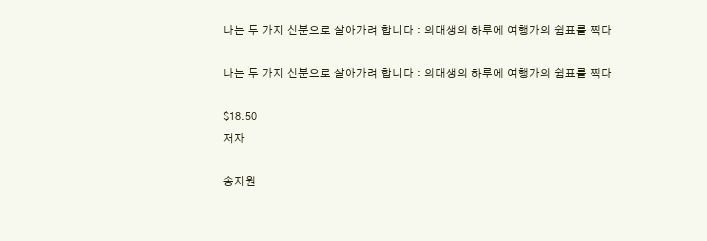나는 두 가지 신분으로 살아가려 합니다 : 의대생의 하루에 여행가의 쉼표를 찍다

나는 두 가지 신분으로 살아가려 합니다 : 의대생의 하루에 여행가의 쉼표를 찍다

$18.50
저자

송지원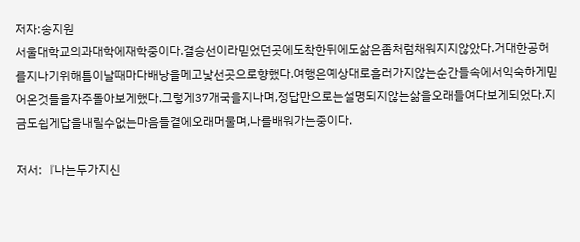저자:송지원
서울대학교의과대학에재학중이다.결승선이라믿었던곳에도착한뒤에도삶은좀처럼채워지지않았다.거대한공허를지나기위해틈이날때마다배낭을메고낯선곳으로향했다.여행은예상대로흘러가지않는순간들속에서익숙하게믿어온것들을자주돌아보게했다.그렇게37개국을지나며,정답만으로는설명되지않는삶을오래들여다보게되었다.지금도쉽게답을내릴수없는마음들곁에오래머물며,나를배워가는중이다.

저서:『나는두가지신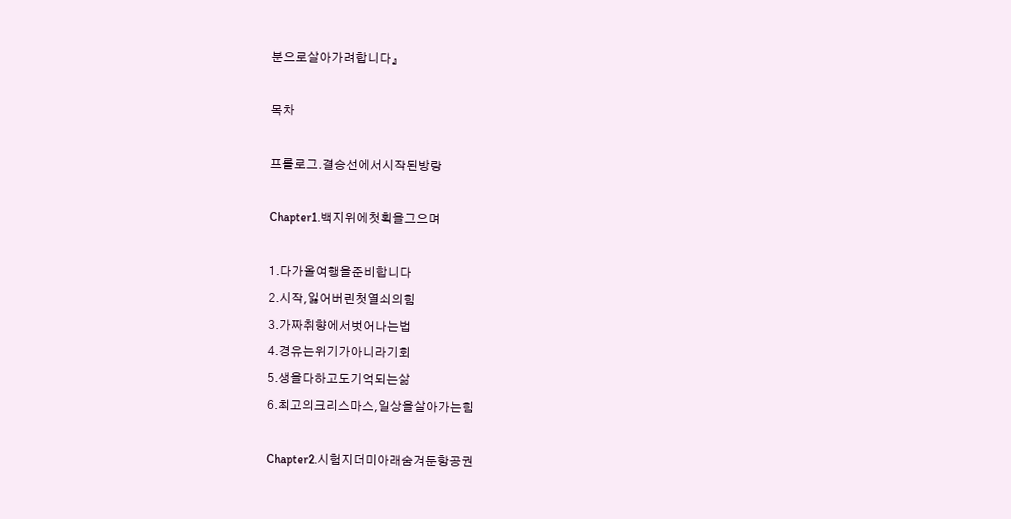분으로살아가려합니다』

목차

프롤로그.결승선에서시작된방랑

Chapter1.백지위에첫획을그으며

1.다가올여행을준비합니다
2.시작,잃어버린첫열쇠의힘
3.가짜취향에서벗어나는법
4.경유는위기가아니라기회
5.생을다하고도기억되는삶
6.최고의크리스마스,일상을살아가는힘

Chapter2.시험지더미아래숨겨둔항공권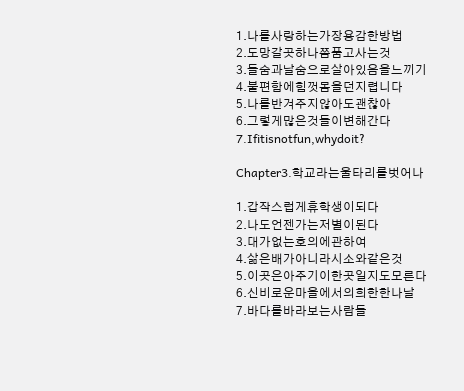1.나를사랑하는가장용감한방법
2.도망갈곳하나쯤품고사는것
3.들숨과날숨으로살아있음을느끼기
4.불편함에힘껏몸을던지렵니다
5.나를반겨주지않아도괜찮아
6.그렇게많은것들이변해간다
7.Ifitisnotfun,whydoit?

Chapter3.학교라는울타리를벗어나

1.갑작스럽게휴학생이되다
2.나도언젠가는저별이된다
3.대가없는호의에관하여
4.삶은배가아니라시소와같은것
5.이곳은아주기이한곳일지도모른다
6.신비로운마을에서의희한한나날
7.바다를바라보는사람들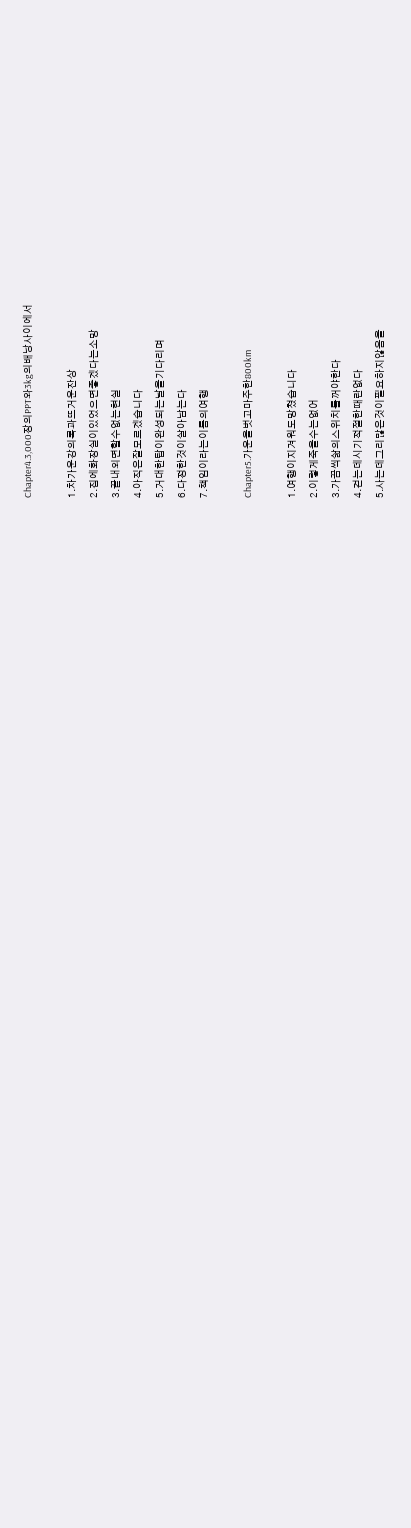Chapter4.3,000장의PPT와3kg의배낭사이에서

1.차가운강의록과뜨거운잔상
2.집에화장실이있었으면좋겠다는소망
3.끝내외면할수없는현실
4.아직은잘모르겠습니다
5.거대한탑이완성되는날을기다리며
6.다정한것이살아남는다
7.책임이라는이름의여행

Chapter5.가운을벗고마주한800km

1.여행이지겨워도망쳤습니다
2.이렇게죽을수는없어
3.가끔씩삶의스위치를꺼야한다
4.걷는데시기적절한때란없다
5.사는데그리많은것이필요하지않음을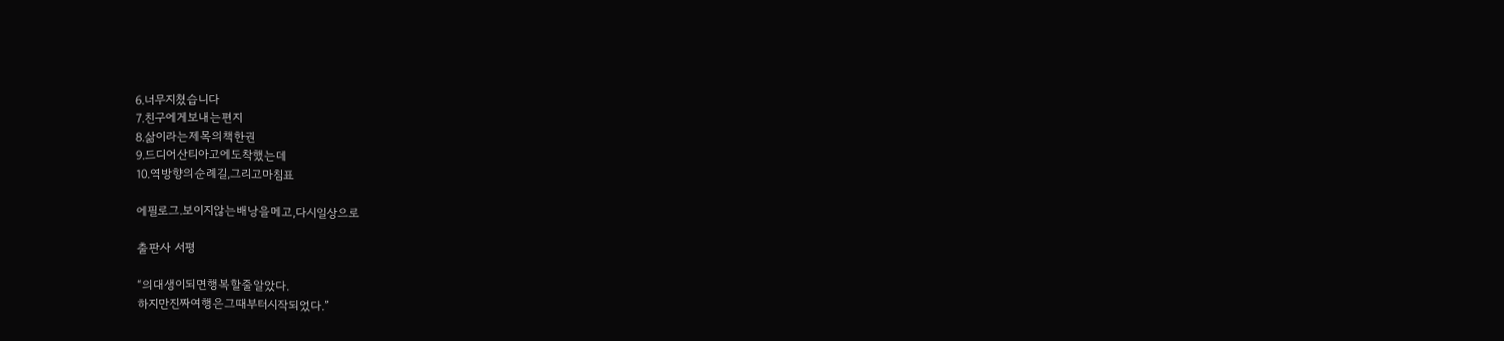6.너무지쳤습니다
7.친구에게보내는편지
8.삶이라는제목의책한권
9.드디어산티아고에도착했는데
10.역방향의순례길,그리고마침표

에필로그.보이지않는배낭을메고,다시일상으로

출판사 서평

“의대생이되면행복할줄알았다.
하지만진짜여행은그때부터시작되었다.”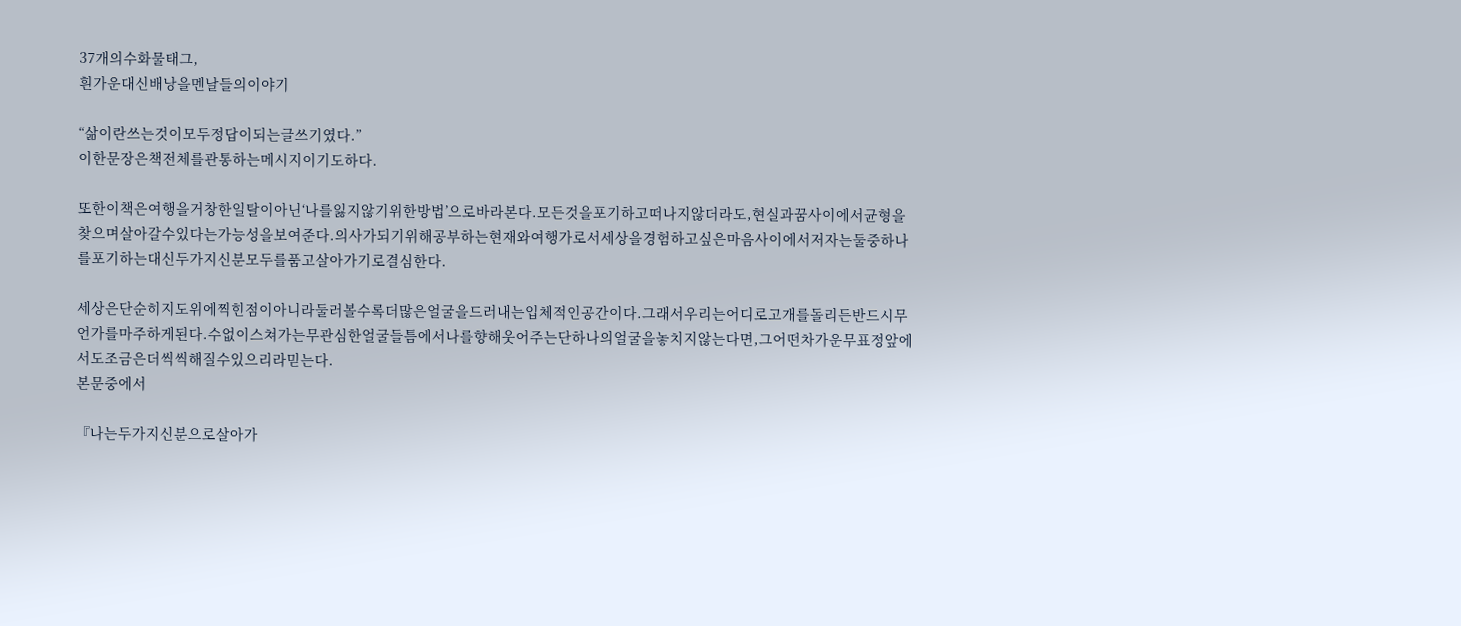37개의수화물태그,
흰가운대신배낭을멘날들의이야기

“삶이란쓰는것이모두정답이되는글쓰기였다.”
이한문장은책전체를관통하는메시지이기도하다.

또한이책은여행을거창한일탈이아닌‘나를잃지않기위한방법’으로바라본다.모든것을포기하고떠나지않더라도,현실과꿈사이에서균형을찾으며살아갈수있다는가능성을보여준다.의사가되기위해공부하는현재와여행가로서세상을경험하고싶은마음사이에서저자는둘중하나를포기하는대신두가지신분모두를품고살아가기로결심한다.

세상은단순히지도위에찍힌점이아니라둘러볼수록더많은얼굴을드러내는입체적인공간이다.그래서우리는어디로고개를돌리든반드시무언가를마주하게된다.수없이스쳐가는무관심한얼굴들틈에서나를향해웃어주는단하나의얼굴을놓치지않는다면,그어떤차가운무표정앞에서도조금은더씩씩해질수있으리라믿는다.
본문중에서

『나는두가지신분으로살아가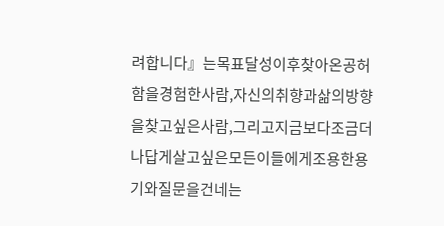려합니다』는목표달성이후찾아온공허함을경험한사람,자신의취향과삶의방향을찾고싶은사람,그리고지금보다조금더나답게살고싶은모든이들에게조용한용기와질문을건네는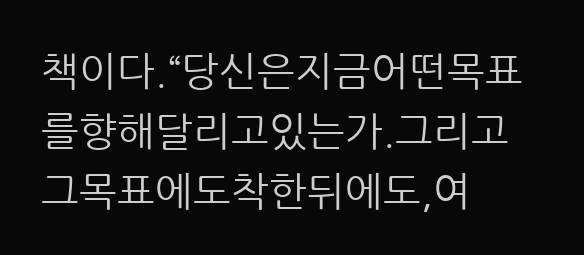책이다.“당신은지금어떤목표를향해달리고있는가.그리고그목표에도착한뒤에도,여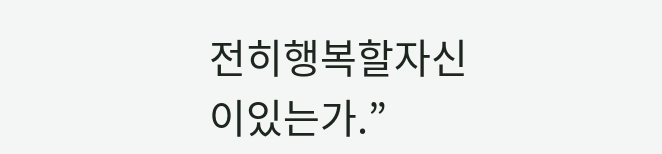전히행복할자신이있는가.”